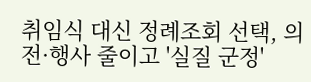취임식 대신 정례조회 선택, 의전·행사 줄이고 '실질 군정'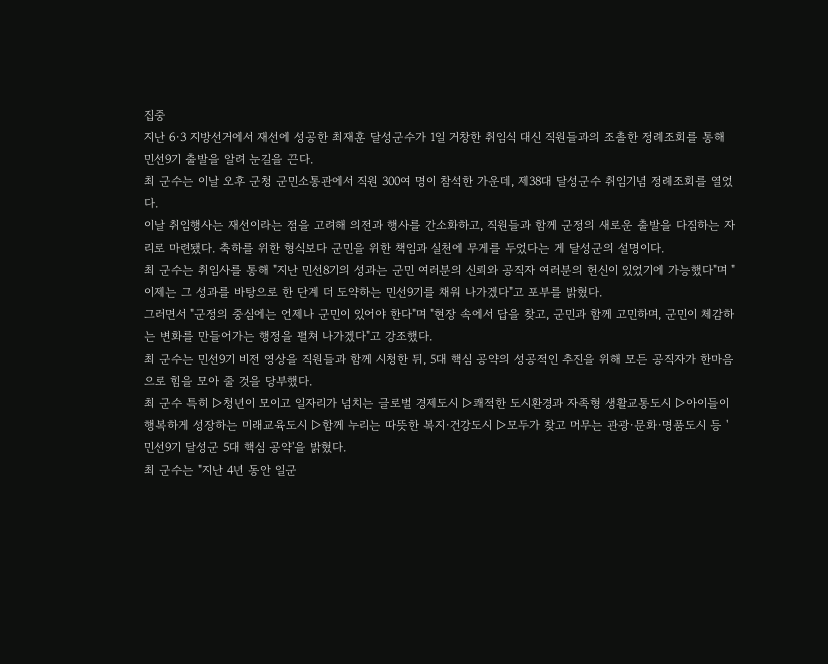집중
지난 6·3 지방선거에서 재선에 성공한 최재훈 달성군수가 1일 거창한 취임식 대신 직원들과의 조촐한 정례조회를 통해 민선9기 출발을 알려 눈길을 끈다.
최 군수는 이날 오후 군청 군민소통관에서 직원 300여 명이 참석한 가운데, 제38대 달성군수 취임기념 정례조회를 열었다.
이날 취임행사는 재선이라는 점을 고려해 의전과 행사를 간소화하고, 직원들과 함께 군정의 새로운 출발을 다짐하는 자리로 마련됐다. 축하를 위한 형식보다 군민을 위한 책임과 실천에 무게를 두었다는 게 달성군의 설명이다.
최 군수는 취임사를 통해 "지난 민선8기의 성과는 군민 여러분의 신뢰와 공직자 여러분의 헌신이 있었기에 가능했다"며 "이제는 그 성과를 바탕으로 한 단계 더 도약하는 민선9기를 채워 나가겠다"고 포부를 밝혔다.
그러면서 "군정의 중심에는 언제나 군민이 있어야 한다"며 "현장 속에서 답을 찾고, 군민과 함께 고민하며, 군민이 체감하는 변화를 만들어가는 행정을 펼쳐 나가겠다"고 강조했다.
최 군수는 민선9기 비전 영상을 직원들과 함께 시청한 뒤, 5대 핵심 공약의 성공적인 추진을 위해 모든 공직자가 한마음으로 힘을 모아 줄 것을 당부했다.
최 군수 특히 ▷청년이 모이고 일자리가 넘치는 글로벌 경제도시 ▷쾌적한 도시환경과 자족형 생활교통도시 ▷아이들이 행복하게 성장하는 미래교육도시 ▷함께 누리는 따뜻한 복지·건강도시 ▷모두가 찾고 머무는 관광·문화·명품도시 등 '민선9기 달성군 5대 핵심 공약'을 밝혔다.
최 군수는 "지난 4년 동안 일군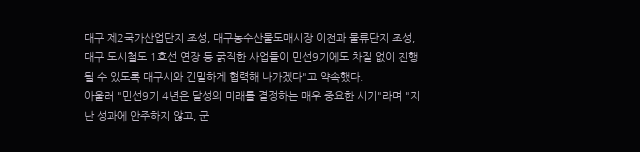대구 제2국가산업단지 조성, 대구농수산물도매시장 이전과 물류단지 조성, 대구 도시철도 1호선 연장 등 굵직한 사업들이 민선9기에도 차질 없이 진행될 수 있도록 대구시와 긴밀하게 협력해 나가겠다"고 약속했다.
아울러 "민선9기 4년은 달성의 미래를 결정하는 매우 중요한 시기"라며 "지난 성과에 안주하지 않고, 군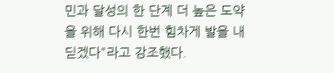민과 달성의 한 단계 더 높은 도약을 위해 다시 한번 힘차게 발을 내딛겠다"라고 강조했다.